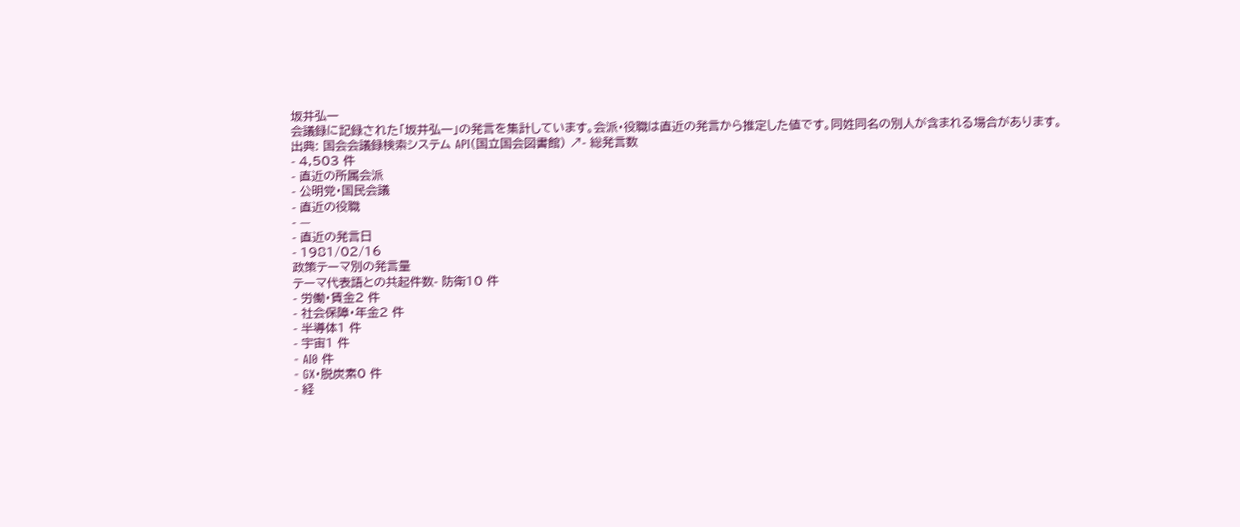坂井弘一
会議録に記録された「坂井弘一」の発言を集計しています。会派・役職は直近の発言から推定した値です。同姓同名の別人が含まれる場合があります。
出典: 国会会議録検索システム API(国立国会図書館) ↗- 総発言数
- 4,503 件
- 直近の所属会派
- 公明党・国民会議
- 直近の役職
- —
- 直近の発言日
- 1981/02/16
政策テーマ別の発言量
テーマ代表語との共起件数- 防衛10 件
- 労働・賃金2 件
- 社会保障・年金2 件
- 半導体1 件
- 宇宙1 件
- AI0 件
- GX・脱炭素0 件
- 経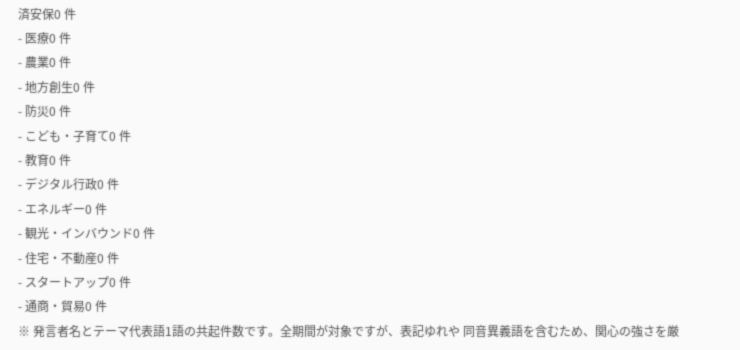済安保0 件
- 医療0 件
- 農業0 件
- 地方創生0 件
- 防災0 件
- こども・子育て0 件
- 教育0 件
- デジタル行政0 件
- エネルギー0 件
- 観光・インバウンド0 件
- 住宅・不動産0 件
- スタートアップ0 件
- 通商・貿易0 件
※ 発言者名とテーマ代表語1語の共起件数です。全期間が対象ですが、表記ゆれや 同音異義語を含むため、関心の強さを厳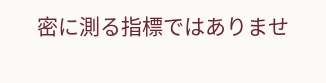密に測る指標ではありませ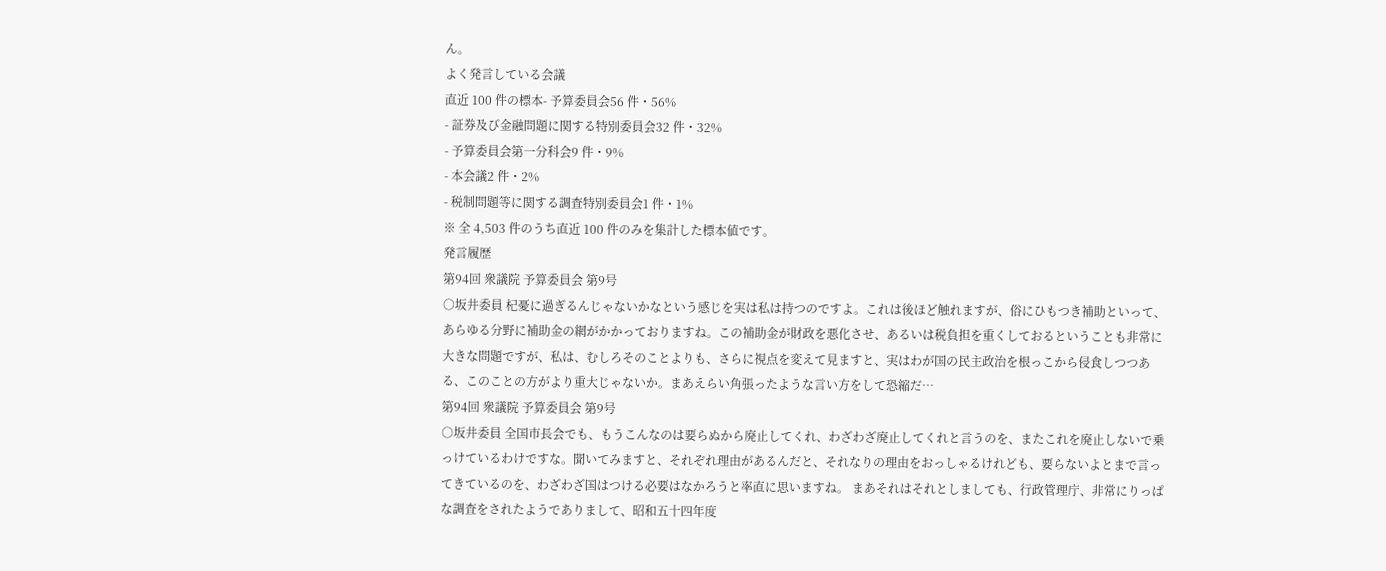ん。
よく発言している会議
直近 100 件の標本- 予算委員会56 件・56%
- 証券及び金融問題に関する特別委員会32 件・32%
- 予算委員会第一分科会9 件・9%
- 本会議2 件・2%
- 税制問題等に関する調査特別委員会1 件・1%
※ 全 4,503 件のうち直近 100 件のみを集計した標本値です。
発言履歴
第94回 衆議院 予算委員会 第9号
○坂井委員 杞憂に過ぎるんじゃないかなという感じを実は私は持つのですよ。これは後ほど触れますが、俗にひもつき補助といって、あらゆる分野に補助金の網がかかっておりますね。この補助金が財政を悪化させ、あるいは税負担を重くしておるということも非常に大きな問題ですが、私は、むしろそのことよりも、さらに視点を変えて見ますと、実はわが国の民主政治を根っこから侵食しつつある、このことの方がより重大じゃないか。まあえらい角張ったような言い方をして恐縮だ…
第94回 衆議院 予算委員会 第9号
○坂井委員 全国市長会でも、もうこんなのは要らぬから廃止してくれ、わざわざ廃止してくれと言うのを、またこれを廃止しないで乗っけているわけですな。聞いてみますと、それぞれ理由があるんだと、それなりの理由をおっしゃるけれども、要らないよとまで言ってきているのを、わざわざ国はつける必要はなかろうと率直に思いますね。 まあそれはそれとしましても、行政管理庁、非常にりっぱな調査をされたようでありまして、昭和五十四年度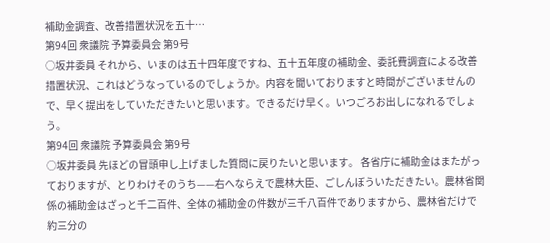補助金調査、改善措置状況を五十…
第94回 衆議院 予算委員会 第9号
○坂井委員 それから、いまのは五十四年度ですね、五十五年度の補助金、委託費調査による改善措置状況、これはどうなっているのでしょうか。内容を聞いておりますと時間がございませんので、早く提出をしていただきたいと思います。できるだけ早く。いつごろお出しになれるでしょう。
第94回 衆議院 予算委員会 第9号
○坂井委員 先ほどの冒頭申し上げました質問に戻りたいと思います。 各省庁に補助金はまたがっておりますが、とりわけそのうち——右へならえで農林大臣、ごしんぼういただきたい。農林省関係の補助金はざっと千二百件、全体の補助金の件数が三千八百件でありますから、農林省だけで約三分の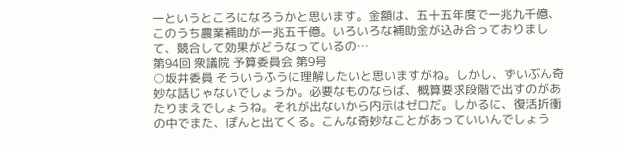一というところになろうかと思います。金額は、五十五年度で一兆九千億、このうち農業補助が一兆五千億。いろいろな補助金が込み合っておりまして、競合して効果がどうなっているの…
第94回 衆議院 予算委員会 第9号
○坂井委員 そういうふうに理解したいと思いますがね。しかし、ずいぶん奇妙な話じゃないでしょうか。必要なものならば、概算要求段階で出すのがあたりまえでしょうね。それが出ないから内示はゼロだ。しかるに、復活折衝の中でまた、ぽんと出てくる。こんな奇妙なことがあっていいんでしょう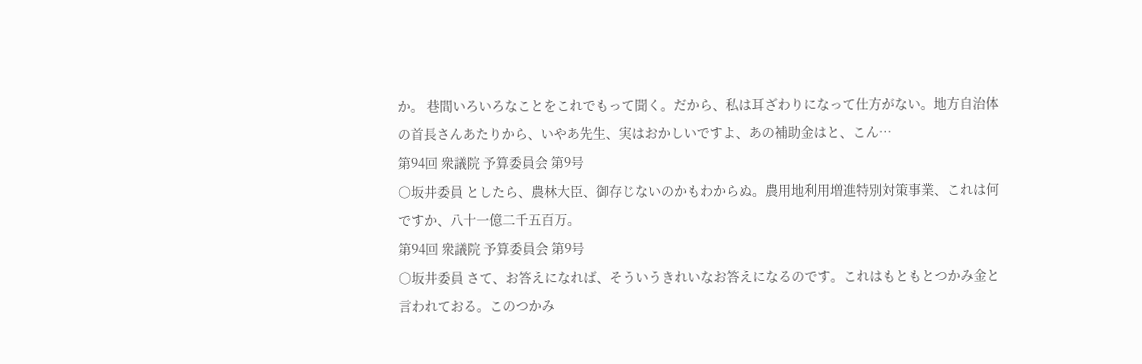か。 巷間いろいろなことをこれでもって聞く。だから、私は耳ざわりになって仕方がない。地方自治体の首長さんあたりから、いやあ先生、実はおかしいですよ、あの補助金はと、こん…
第94回 衆議院 予算委員会 第9号
○坂井委員 としたら、農林大臣、御存じないのかもわからぬ。農用地利用増進特別対策事業、これは何ですか、八十一億二千五百万。
第94回 衆議院 予算委員会 第9号
○坂井委員 さて、お答えになれば、そういうきれいなお答えになるのです。これはもともとつかみ金と言われておる。このつかみ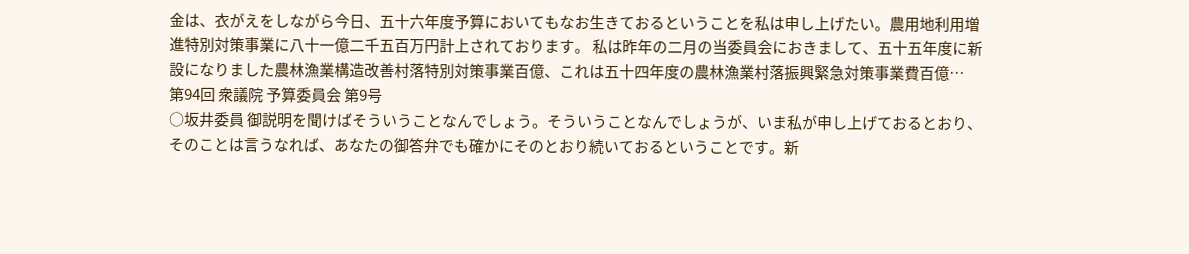金は、衣がえをしながら今日、五十六年度予算においてもなお生きておるということを私は申し上げたい。農用地利用増進特別対策事業に八十一億二千五百万円計上されております。 私は昨年の二月の当委員会におきまして、五十五年度に新設になりました農林漁業構造改善村落特別対策事業百億、これは五十四年度の農林漁業村落振興緊急対策事業費百億…
第94回 衆議院 予算委員会 第9号
○坂井委員 御説明を聞けばそういうことなんでしょう。そういうことなんでしょうが、いま私が申し上げておるとおり、そのことは言うなれば、あなたの御答弁でも確かにそのとおり続いておるということです。新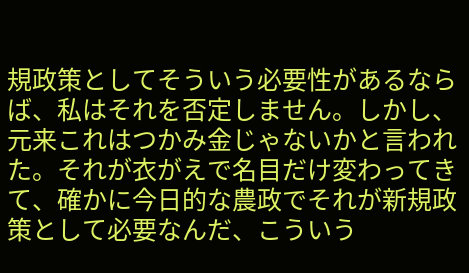規政策としてそういう必要性があるならば、私はそれを否定しません。しかし、元来これはつかみ金じゃないかと言われた。それが衣がえで名目だけ変わってきて、確かに今日的な農政でそれが新規政策として必要なんだ、こういう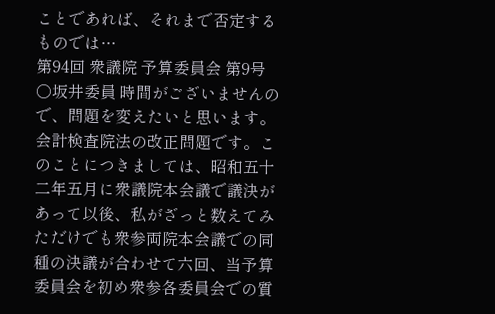ことであれば、それまで否定するものでは…
第94回 衆議院 予算委員会 第9号
○坂井委員 時間がございませんので、問題を変えたいと思います。 会計検査院法の改正問題です。このことにつきましては、昭和五十二年五月に衆議院本会議で議決があって以後、私がざっと数えてみただけでも衆参両院本会議での同種の決議が合わせて六回、当予算委員会を初め衆参各委員会での質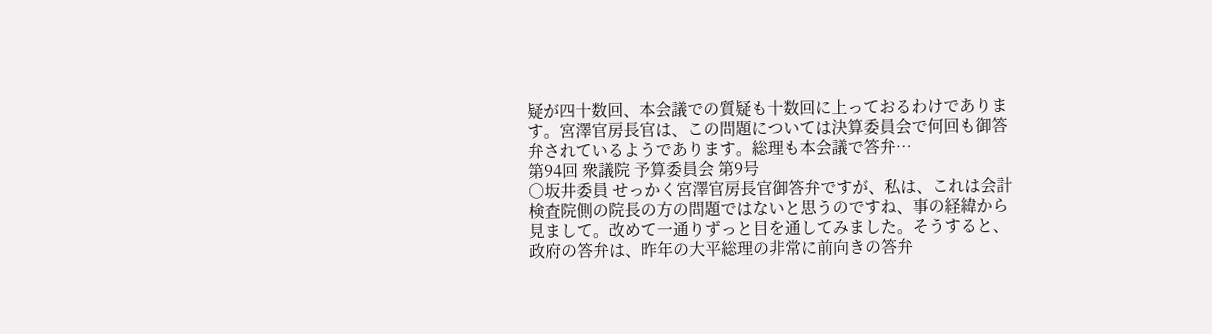疑が四十数回、本会議での質疑も十数回に上っておるわけであります。宮澤官房長官は、この問題については決算委員会で何回も御答弁されているようであります。総理も本会議で答弁…
第94回 衆議院 予算委員会 第9号
○坂井委員 せっかく宮澤官房長官御答弁ですが、私は、これは会計検査院側の院長の方の問題ではないと思うのですね、事の経緯から見まして。改めて一通りずっと目を通してみました。そうすると、政府の答弁は、昨年の大平総理の非常に前向きの答弁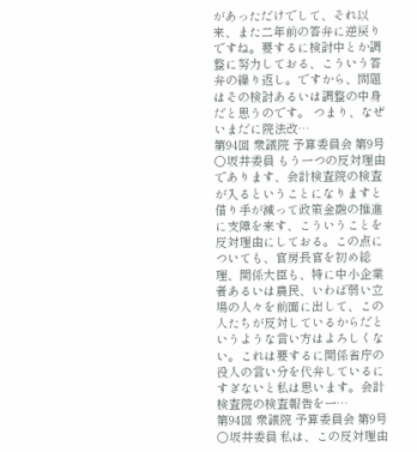があっただけでして、それ以来、また二年前の答弁に逆戻りですね。要するに検討中とか調整に努力しておる、こういう答弁の繰り返し。ですから、問題はその検討あるいは調整の中身だと思うのです。 つまり、なぜいまだに院法改…
第94回 衆議院 予算委員会 第9号
○坂井委員 もう一つの反対理由であります、会計検査院の検査が入るということになりますと借り手が減って政策金融の推進に支障を来す、こういうことを反対理由にしておる。この点についても、官房長官を初め総理、関係大臣も、特に中小企業者あるいは農民、いわば弱い立場の人々を前面に出して、この人たちが反対しているからだというような言い方はよろしくない。これは要するに関係省庁の役人の言い分を代弁しているにすぎないと私は思います。会計検査院の検査報告を一…
第94回 衆議院 予算委員会 第9号
○坂井委員 私は、この反対理由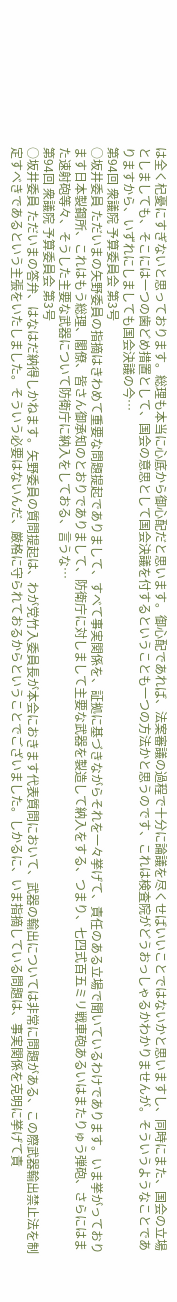は全く杞憂にすぎないと思っております。総理も本当に心底から御心配だと思います。御心配であれば、法案審議の過程で十分に論議を尽くせばいいことではないかと思いますし、同時にまた、国会の立場としましても、そこには一つの歯どめ措置として、国会の意思として国会決議を付するということも一つの方法かと思うのです、これは検査院がどうおっしゃるかわかりませんが。そういうようなことでありますから、いずれにしましても国会決議の今…
第94回 衆議院 予算委員会 第3号
○坂井委員 ただいまの矢野委員の指摘はきわめて重要な問題提起でありまして、すべて事実関係を、証拠に基づきながらそれを一々挙げて、責任のある立場で聞いているわけであります。いま挙がっております日本製鋼所、これはもう総理、閣僚、皆さん御承知のとおりでありまして、防衛庁に対しまして主要な武器を製造して納入をする、つまり、七四式百五ミリ戦車砲あるいはまたりゅう弾砲、さらにはまた速射砲等々、そうした主要な武器について防衛庁に納入をしておる、言うな…
第94回 衆議院 予算委員会 第3号
○坂井委員 ただいまの答弁、はなはだ納得しかねます。矢野委員の質問提起は、わが党竹入委員長が本会におきます代表質問において、武器の輸出については非常に問題がある、この際武器輸出禁止法を制定すべきであるという主張をいたしました。そういう必要はないんだ、厳格に守られておるからということでございました。しかるに、いま指摘している問題は、事実関係を克明に挙げて責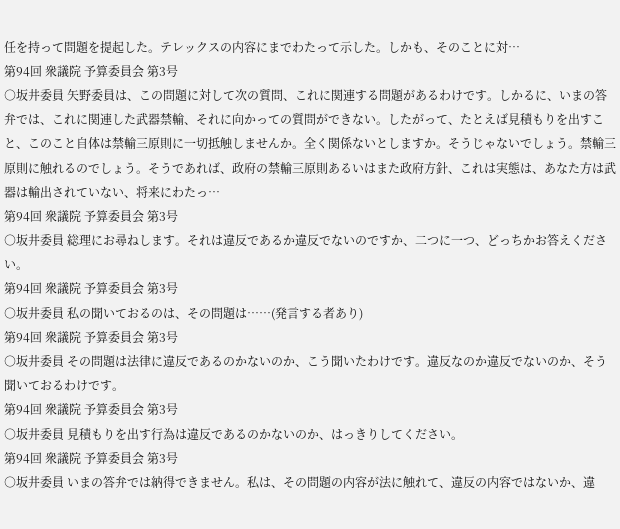任を持って問題を提起した。テレックスの内容にまでわたって示した。しかも、そのことに対…
第94回 衆議院 予算委員会 第3号
○坂井委員 矢野委員は、この問題に対して次の質問、これに関連する問題があるわけです。しかるに、いまの答弁では、これに関連した武器禁輸、それに向かっての質問ができない。したがって、たとえば見積もりを出すこと、このこと自体は禁輸三原則に一切抵触しませんか。全く関係ないとしますか。そうじゃないでしょう。禁輸三原則に触れるのでしょう。そうであれば、政府の禁輸三原則あるいはまた政府方針、これは実態は、あなた方は武器は輸出されていない、将来にわたっ…
第94回 衆議院 予算委員会 第3号
○坂井委員 総理にお尋ねします。それは違反であるか違反でないのですか、二つに一つ、どっちかお答えください。
第94回 衆議院 予算委員会 第3号
○坂井委員 私の聞いておるのは、その問題は……(発言する者あり)
第94回 衆議院 予算委員会 第3号
○坂井委員 その問題は法律に違反であるのかないのか、こう聞いたわけです。違反なのか違反でないのか、そう聞いておるわけです。
第94回 衆議院 予算委員会 第3号
○坂井委員 見積もりを出す行為は違反であるのかないのか、はっきりしてください。
第94回 衆議院 予算委員会 第3号
○坂井委員 いまの答弁では納得できません。私は、その問題の内容が法に触れて、違反の内容ではないか、違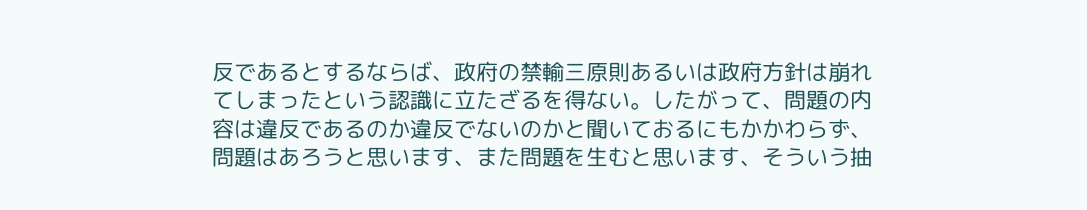反であるとするならば、政府の禁輸三原則あるいは政府方針は崩れてしまったという認識に立たざるを得ない。したがって、問題の内容は違反であるのか違反でないのかと聞いておるにもかかわらず、問題はあろうと思います、また問題を生むと思います、そういう抽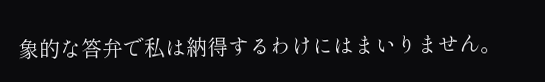象的な答弁で私は納得するわけにはまいりません。